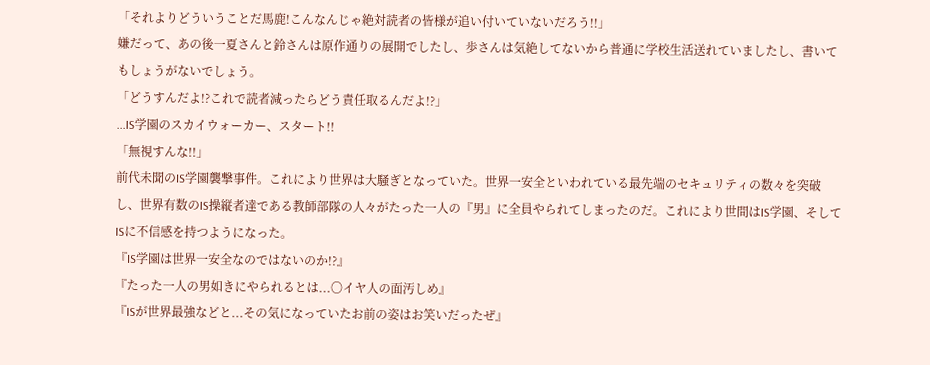「それよりどういうことだ馬鹿!こんなんじゃ絶対読者の皆様が追い付いていないだろう!!」
嫌だって、あの後一夏さんと鈴さんは原作通りの展開でしたし、歩さんは気絶してないから普通に学校生活送れていましたし、書いてもしょうがないでしょう。
「どうすんだよ!?これで読者減ったらどう責任取るんだよ!?」
...IS学園のスカイウォーカー、スタート!!
「無視すんな!!」
前代未聞のIS学園襲撃事件。これにより世界は大騒ぎとなっていた。世界一安全といわれている最先端のセキュリティの数々を突破し、世界有数のIS操縦者達である教師部隊の人々がたった一人の『男』に全員やられてしまったのだ。これにより世間はIS学園、そしてISに不信感を持つようになった。
『IS学園は世界一安全なのではないのか!?』
『たった一人の男如きにやられるとは...〇イヤ人の面汚しめ』
『ISが世界最強などと...その気になっていたお前の姿はお笑いだったぜ』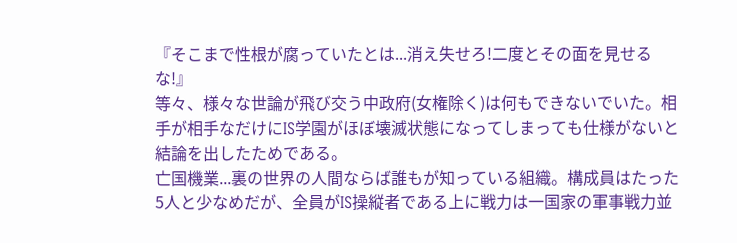『そこまで性根が腐っていたとは...消え失せろ!二度とその面を見せるな!』
等々、様々な世論が飛び交う中政府(女権除く)は何もできないでいた。相手が相手なだけにIS学園がほぼ壊滅状態になってしまっても仕様がないと結論を出したためである。
亡国機業...裏の世界の人間ならば誰もが知っている組織。構成員はたった5人と少なめだが、全員がIS操縦者である上に戦力は一国家の軍事戦力並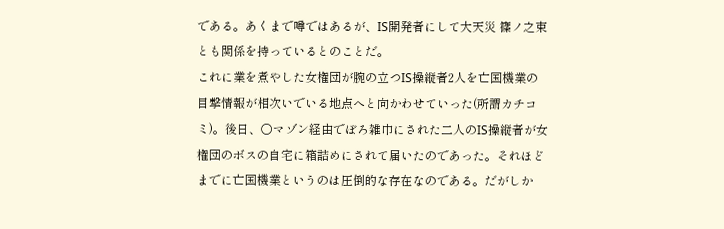である。あくまで噂ではあるが、IS開発者にして大天災 篠ノ之束とも関係を持っているとのことだ。
これに業を煮やした女権団が腕の立つIS操縦者2人を亡国機業の目撃情報が相次いでいる地点へと向かわせていった(所謂カチコミ)。後日、〇マゾン経由でぼろ雑巾にされた二人のIS操縦者が女権団のボスの自宅に箱詰めにされて届いたのであった。それほどまでに亡国機業というのは圧倒的な存在なのである。だがしか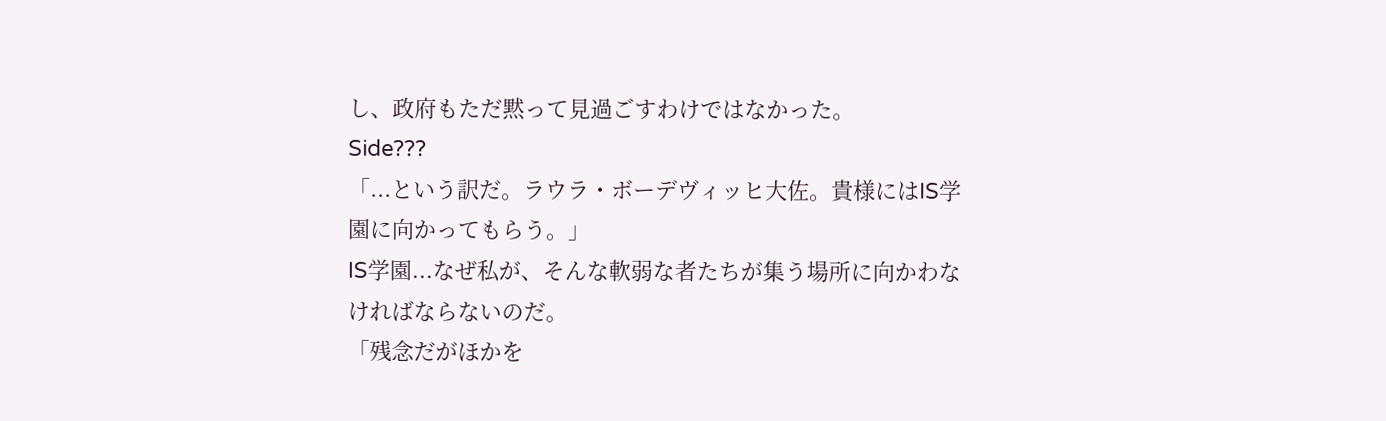し、政府もただ黙って見過ごすわけではなかった。
Side???
「...という訳だ。ラウラ・ボーデヴィッヒ大佐。貴様にはIS学園に向かってもらう。」
IS学園...なぜ私が、そんな軟弱な者たちが集う場所に向かわなければならないのだ。
「残念だがほかを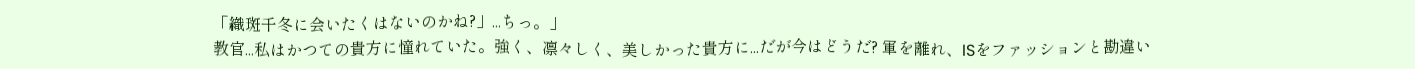「織斑千冬に会いたくはないのかね?」...ちっ。」
教官...私はかつての貴方に憧れていた。強く、凛々しく、美しかった貴方に...だが今はどうだ? 軍を離れ、ISをファッションと勘違い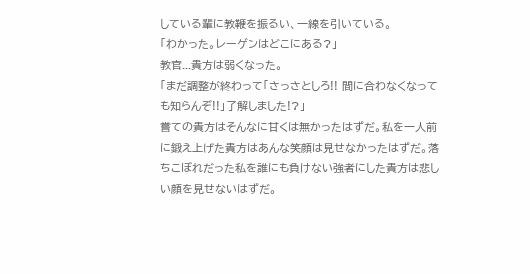している輩に教鞭を振るい、一線を引いている。
「わかった。レーゲンはどこにある?」
教官...貴方は弱くなった。
「まだ調整が終わって「さっさとしろ!! 間に合わなくなっても知らんぞ!!」了解しました!?」
嘗ての貴方はそんなに甘くは無かったはずだ。私を一人前に鍛え上げた貴方はあんな笑顔は見せなかったはずだ。落ちこぼれだった私を誰にも負けない強者にした貴方は悲しい顔を見せないはずだ。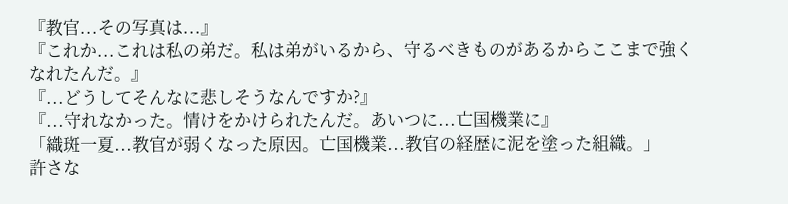『教官...その写真は...』
『これか...これは私の弟だ。私は弟がいるから、守るべきものがあるからここまで強くなれたんだ。』
『...どうしてそんなに悲しそうなんですか?』
『...守れなかった。情けをかけられたんだ。あいつに...亡国機業に』
「織斑一夏...教官が弱くなった原因。亡国機業...教官の経歴に泥を塗った組織。」
許さな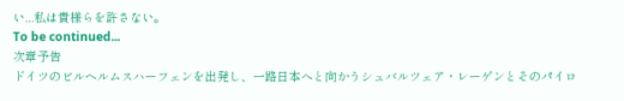い...私は貴様らを許さない。
To be continued...
次章予告
ドイツのビルヘルムスハーフェンを出発し、一路日本へと向かうシュバルツェア・レーゲンとそのパイロ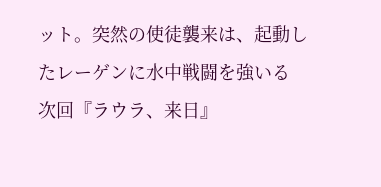ット。突然の使徒襲来は、起動したレーゲンに水中戦闘を強いる
次回『ラウラ、来日』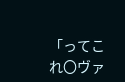「ってこれ〇ヴァ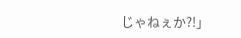じゃねぇか?!」